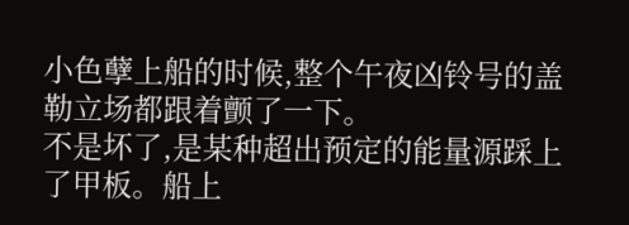小色孽上船的时候,整个午夜凶铃号的盖勒立场都跟着颤了一下。
不是坏了,是某种超出预定的能量源踩上了甲板。船上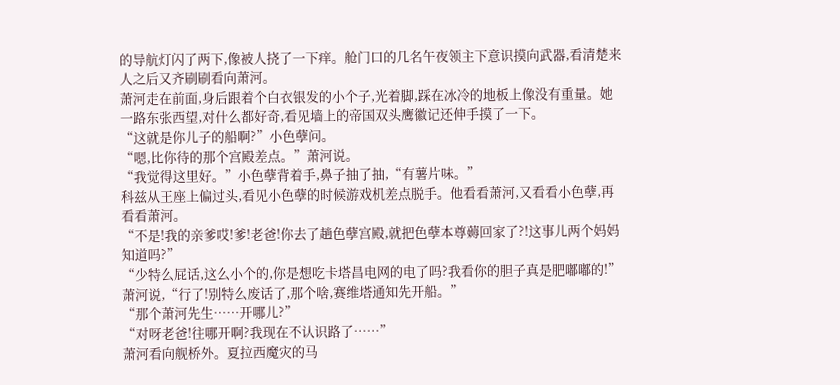的导航灯闪了两下,像被人挠了一下痒。舱门口的几名午夜领主下意识摸向武器,看清楚来人之后又齐刷刷看向萧河。
萧河走在前面,身后跟着个白衣银发的小个子,光着脚,踩在冰冷的地板上像没有重量。她一路东张西望,对什么都好奇,看见墙上的帝国双头鹰徽记还伸手摸了一下。
“这就是你儿子的船啊?”小色孽问。
“嗯,比你待的那个宫殿差点。”萧河说。
“我觉得这里好。”小色孽背着手,鼻子抽了抽,“有薯片味。”
科兹从王座上偏过头,看见小色孽的时候游戏机差点脱手。他看看萧河,又看看小色孽,再看看萧河。
“不是!我的亲爹哎!爹!老爸!你去了趟色孽宫殿,就把色孽本尊薅回家了?!这事儿两个妈妈知道吗?”
“少特么屁话,这么小个的,你是想吃卡塔昌电网的电了吗?我看你的胆子真是肥嘟嘟的!”萧河说,“行了!别特么废话了,那个啥,赛维塔通知先开船。”
“那个萧河先生……开哪儿?”
“对呀老爸!往哪开啊?我现在不认识路了……”
萧河看向舰桥外。夏拉西魔灾的马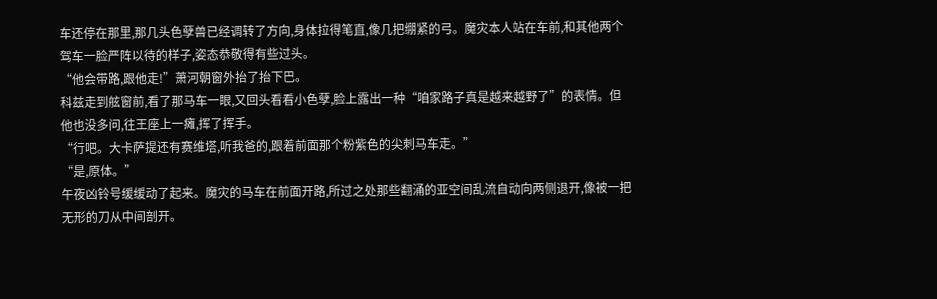车还停在那里,那几头色孽兽已经调转了方向,身体拉得笔直,像几把绷紧的弓。魔灾本人站在车前,和其他两个驾车一脸严阵以待的样子,姿态恭敬得有些过头。
“他会带路,跟他走!”萧河朝窗外抬了抬下巴。
科兹走到舷窗前,看了那马车一眼,又回头看看小色孽,脸上露出一种“咱家路子真是越来越野了”的表情。但他也没多问,往王座上一瘫,挥了挥手。
“行吧。大卡萨提还有赛维塔,听我爸的,跟着前面那个粉紫色的尖刺马车走。”
“是,原体。”
午夜凶铃号缓缓动了起来。魔灾的马车在前面开路,所过之处那些翻涌的亚空间乱流自动向两侧退开,像被一把无形的刀从中间剖开。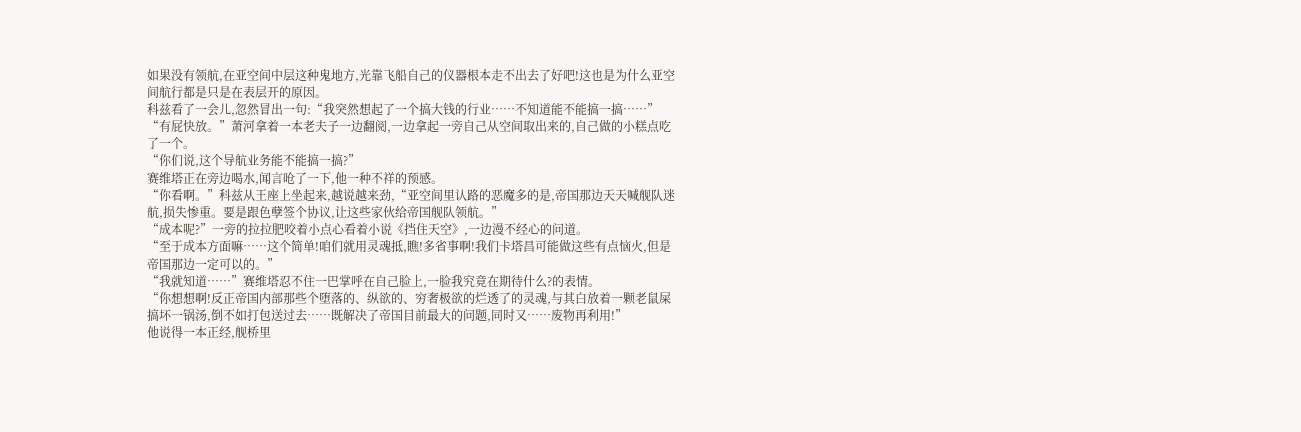如果没有领航,在亚空间中层这种鬼地方,光靠飞船自己的仪器根本走不出去了好吧!这也是为什么亚空间航行都是只是在表层开的原因。
科兹看了一会儿,忽然冒出一句:“我突然想起了一个搞大钱的行业……不知道能不能搞一搞……”
“有屁快放。”萧河拿着一本老夫子一边翻阅,一边拿起一旁自己从空间取出来的,自己做的小糕点吃了一个。
“你们说,这个导航业务能不能搞一搞?”
赛维塔正在旁边喝水,闻言呛了一下,他一种不祥的预感。
“你看啊。”科兹从王座上坐起来,越说越来劲,“亚空间里认路的恶魔多的是,帝国那边天天喊舰队迷航,损失惨重。要是跟色孽签个协议,让这些家伙给帝国舰队领航。”
“成本呢?”一旁的拉拉肥咬着小点心看着小说《挡住天空》,一边漫不经心的问道。
“至于成本方面嘛……这个简单!咱们就用灵魂抵,瞧!多省事啊!我们卡塔昌可能做这些有点恼火,但是帝国那边一定可以的。”
“我就知道……”赛维塔忍不住一巴掌呼在自己脸上,一脸我究竟在期待什么?的表情。
“你想想啊!反正帝国内部那些个堕落的、纵欲的、穷奢极欲的烂透了的灵魂,与其白放着一颗老鼠屎搞坏一锅汤,倒不如打包送过去……既解决了帝国目前最大的问题,同时又……废物再利用!”
他说得一本正经,舰桥里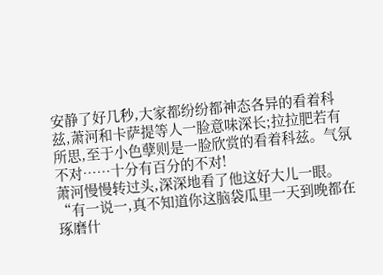安静了好几秒,大家都纷纷都神态各异的看着科兹,萧河和卡萨提等人一脸意味深长;拉拉肥若有所思,至于小色孽则是一脸欣赏的看着科兹。气氛不对……十分有百分的不对!
萧河慢慢转过头,深深地看了他这好大儿一眼。
“有一说一,真不知道你这脑袋瓜里一天到晚都在琢磨什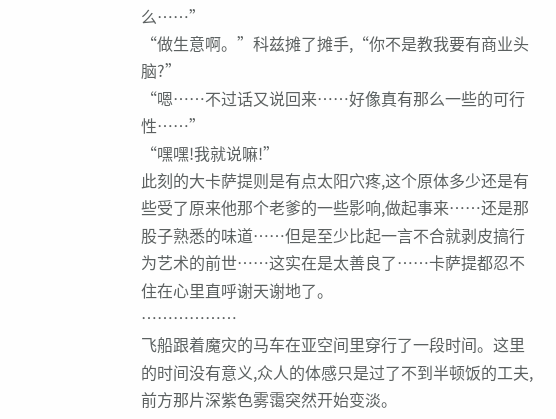么……”
“做生意啊。”科兹摊了摊手,“你不是教我要有商业头脑?”
“嗯……不过话又说回来……好像真有那么一些的可行性……”
“嘿嘿!我就说嘛!”
此刻的大卡萨提则是有点太阳穴疼,这个原体多少还是有些受了原来他那个老爹的一些影响,做起事来……还是那股子熟悉的味道……但是至少比起一言不合就剥皮搞行为艺术的前世……这实在是太善良了……卡萨提都忍不住在心里直呼谢天谢地了。
………………
飞船跟着魔灾的马车在亚空间里穿行了一段时间。这里的时间没有意义,众人的体感只是过了不到半顿饭的工夫,前方那片深紫色雾霭突然开始变淡。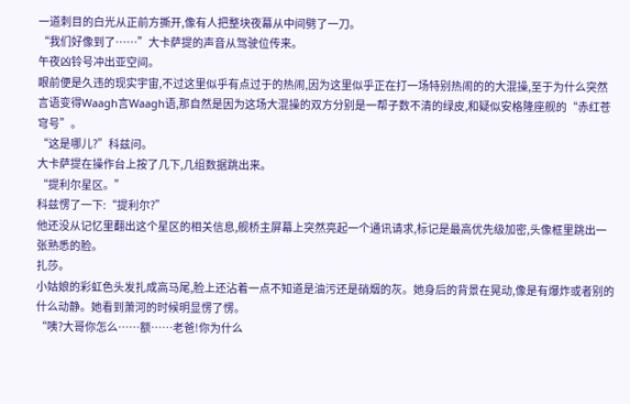一道刺目的白光从正前方撕开,像有人把整块夜幕从中间劈了一刀。
“我们好像到了……”大卡萨提的声音从驾驶位传来。
午夜凶铃号冲出亚空间。
眼前便是久违的现实宇宙,不过这里似乎有点过于的热闹,因为这里似乎正在打一场特别热闹的的大混操,至于为什么突然言语变得Waagh言Waagh语,那自然是因为这场大混操的双方分别是一帮子数不清的绿皮,和疑似安格隆座舰的“赤红苍穹号”。
“这是哪儿?”科兹问。
大卡萨提在操作台上按了几下,几组数据跳出来。
“提利尔星区。”
科兹愣了一下:“提利尔?”
他还没从记忆里翻出这个星区的相关信息,舰桥主屏幕上突然亮起一个通讯请求,标记是最高优先级加密,头像框里跳出一张熟悉的脸。
扎莎。
小姑娘的彩虹色头发扎成高马尾,脸上还沾着一点不知道是油污还是硝烟的灰。她身后的背景在晃动,像是有爆炸或者别的什么动静。她看到萧河的时候明显愣了愣。
“咦?大哥你怎么……额……老爸!你为什么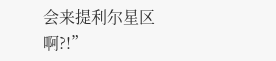会来提利尔星区啊?!”